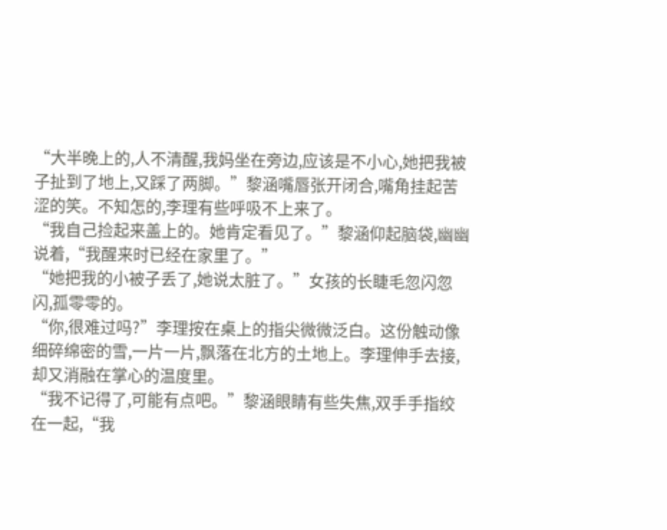“大半晚上的,人不清醒,我妈坐在旁边,应该是不小心,她把我被子扯到了地上,又踩了两脚。”黎涵嘴唇张开闭合,嘴角挂起苦涩的笑。不知怎的,李理有些呼吸不上来了。
“我自己捡起来盖上的。她肯定看见了。”黎涵仰起脑袋,幽幽说着,“我醒来时已经在家里了。”
“她把我的小被子丢了,她说太脏了。”女孩的长睫毛忽闪忽闪,孤零零的。
“你,很难过吗?”李理按在桌上的指尖微微泛白。这份触动像细碎绵密的雪,一片一片,飘落在北方的土地上。李理伸手去接,却又消融在掌心的温度里。
“我不记得了,可能有点吧。”黎涵眼睛有些失焦,双手手指绞在一起,“我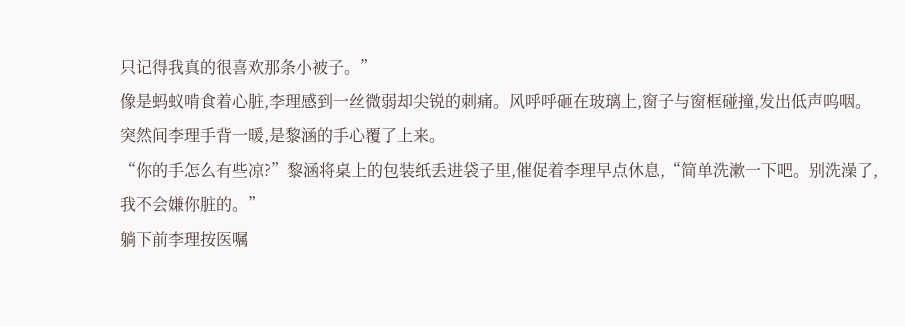只记得我真的很喜欢那条小被子。”
像是蚂蚁啃食着心脏,李理感到一丝微弱却尖锐的刺痛。风呼呼砸在玻璃上,窗子与窗框碰撞,发出低声呜咽。突然间李理手背一暖,是黎涵的手心覆了上来。
“你的手怎么有些凉?”黎涵将桌上的包装纸丢进袋子里,催促着李理早点休息,“简单洗漱一下吧。别洗澡了,我不会嫌你脏的。”
躺下前李理按医嘱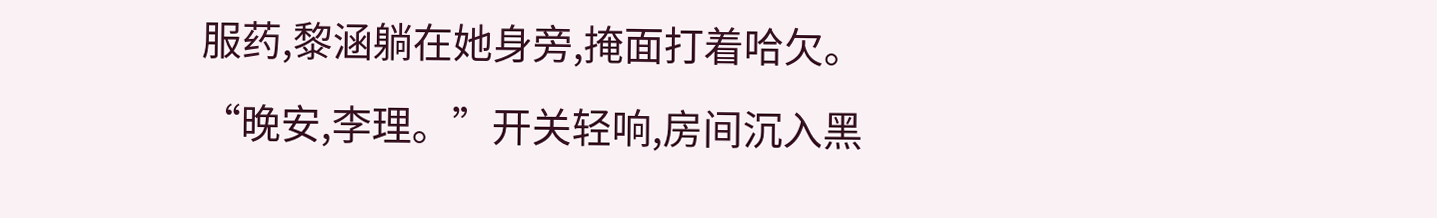服药,黎涵躺在她身旁,掩面打着哈欠。
“晚安,李理。”开关轻响,房间沉入黑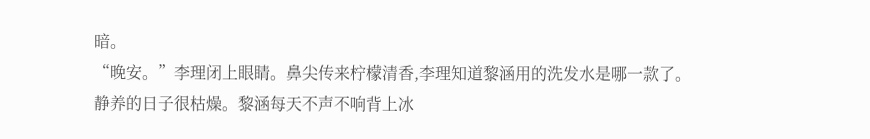暗。
“晚安。”李理闭上眼睛。鼻尖传来柠檬清香,李理知道黎涵用的洗发水是哪一款了。
静养的日子很枯燥。黎涵每天不声不响背上冰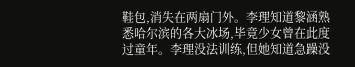鞋包,消失在两扇门外。李理知道黎涵熟悉哈尔滨的各大冰场,毕竟少女曾在此度过童年。李理没法训练,但她知道急躁没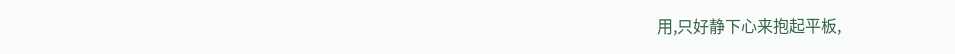用,只好静下心来抱起平板,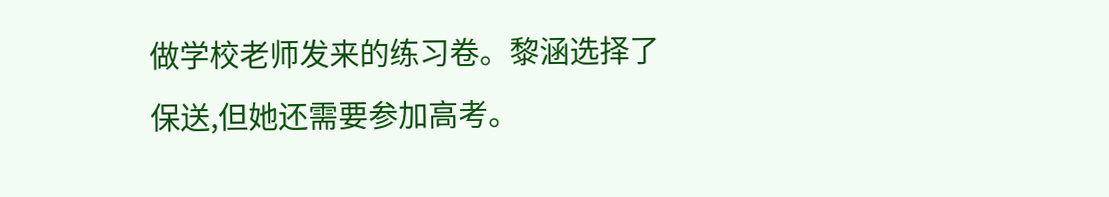做学校老师发来的练习卷。黎涵选择了保送,但她还需要参加高考。